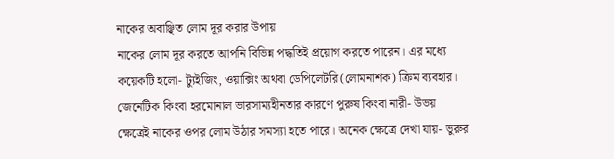নাকের অবাঞ্ছিত লোম দূর করার উপায়
নাকের লোম দূর করতে আপনি বিভিন্ন পদ্ধতিই প্রয়োগ করতে পারেন। এর মধ্যে কয়েকটি হলো- ট্যুইজিং, ওয়াক্সিং অথবা ডেপিলেটরি(লোমনাশক) ক্রিম ব্যবহার। জেনেটিক কিংবা হরমোনাল ভারসাম্যহীনতার কারণে পুরুষ কিংবা নারী- উভয় ক্ষেত্রেই নাকের ওপর লোম উঠার সমস্যা হতে পারে। অনেক ক্ষেত্রে দেখা যায়- ভুরুর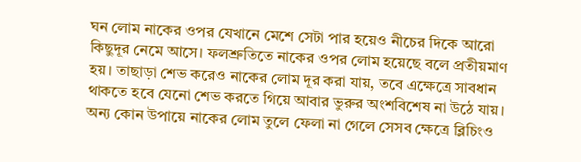ঘন লোম নাকের ওপর যেখানে মেশে সেটা পার হয়েও নীচের দিকে আরো কিছুদূর নেমে আসে। ফলশ্রুতিতে নাকের ওপর লোম হয়েছে বলে প্রতীয়মাণ হয়। তাছাড়া শেভ করেও নাকের লোম দূর করা যায়, তবে এক্ষেত্রে সাবধান থাকতে হবে যেনো শেভ করতে গিয়ে আবার ভুরুর অংশবিশেষ না উঠে যায়। অন্য কোন উপায়ে নাকের লোম তুলে ফেলা না গেলে সেসব ক্ষেত্রে ব্লিচিংও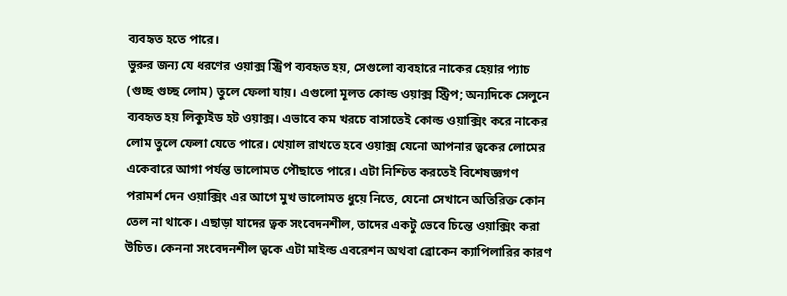ব্যবহৃত হতে পারে।
ভুরুর জন্য যে ধরণের ওয়াক্স স্ট্রিপ ব্যবহৃত হয়, সেগুলো ব্যবহারে নাকের হেয়ার প্যাচ (গুচ্ছ গুচ্ছ লোম) তুলে ফেলা যায়। এগুলো মূলত কোল্ড ওয়াক্স স্ট্রিপ; অন্যদিকে সেলুনে ব্যবহৃত হয় লিক্যুইড হট ওয়াক্স। এভাবে কম খরচে বাসাতেই কোল্ড ওয়াক্সিং করে নাকের লোম তুলে ফেলা যেতে পারে। খেয়াল রাখতে হবে ওয়াক্স যেনো আপনার ত্বকের লোমের একেবারে আগা পর্যন্ত ভালোমত পৌছাতে পারে। এটা নিশ্চিত করতেই বিশেষজ্ঞগণ পরামর্শ দেন ওয়াক্সিং এর আগে মুখ ভালোমত ধুয়ে নিতে, যেনো সেখানে অতিরিক্ত কোন তেল না থাকে। এছাড়া যাদের ত্বক সংবেদনশীল, তাদের একটু ভেবে চিন্তে ওয়াক্সিং করা উচিত। কেননা সংবেদনশীল ত্বকে এটা মাইল্ড এবরেশন অথবা ব্রোকেন ক্যাপিলারির কারণ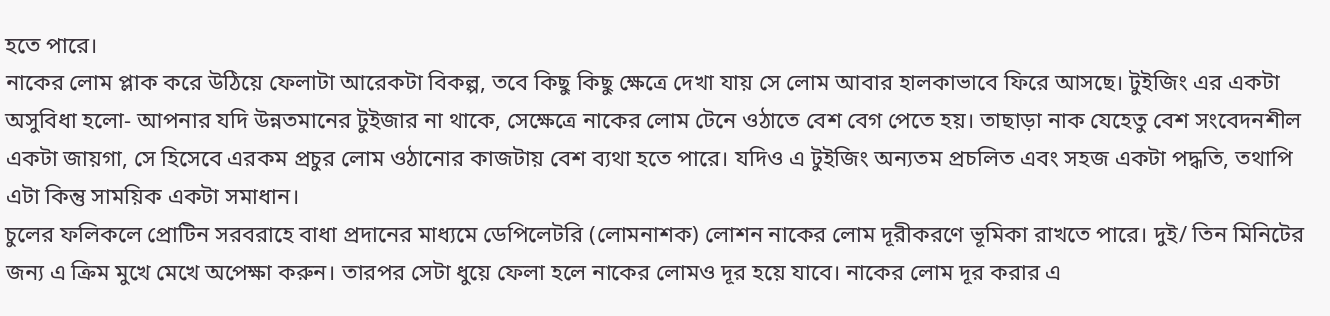হতে পারে।
নাকের লোম প্লাক করে উঠিয়ে ফেলাটা আরেকটা বিকল্প, তবে কিছু কিছু ক্ষেত্রে দেখা যায় সে লোম আবার হালকাভাবে ফিরে আসছে। টুইজিং এর একটা অসুবিধা হলো- আপনার যদি উন্নতমানের টুইজার না থাকে, সেক্ষেত্রে নাকের লোম টেনে ওঠাতে বেশ বেগ পেতে হয়। তাছাড়া নাক যেহেতু বেশ সংবেদনশীল একটা জায়গা, সে হিসেবে এরকম প্রচুর লোম ওঠানোর কাজটায় বেশ ব্যথা হতে পারে। যদিও এ টুইজিং অন্যতম প্রচলিত এবং সহজ একটা পদ্ধতি, তথাপি এটা কিন্তু সাময়িক একটা সমাধান।
চুলের ফলিকলে প্রোটিন সরবরাহে বাধা প্রদানের মাধ্যমে ডেপিলেটরি (লোমনাশক) লোশন নাকের লোম দূরীকরণে ভূমিকা রাখতে পারে। দুই/ তিন মিনিটের জন্য এ ক্রিম মুখে মেখে অপেক্ষা করুন। তারপর সেটা ধুয়ে ফেলা হলে নাকের লোমও দূর হয়ে যাবে। নাকের লোম দূর করার এ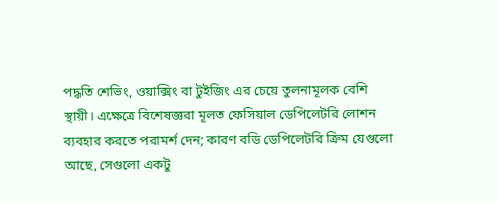পদ্ধতি শেভিং, ওয়াক্সিং বা টুইজিং এর চেয়ে তুলনামূলক বেশি স্থায়ী। এক্ষেত্রে বিশেষজ্ঞরা মূলত ফেসিয়াল ডেপিলেটরি লোশন ব্যবহার করতে পরামর্শ দেন; কারণ বডি ডেপিলেটরি ক্রিম যেগুলো আছে, সেগুলো একটু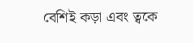বেশিই কড়া এবং ত্বকে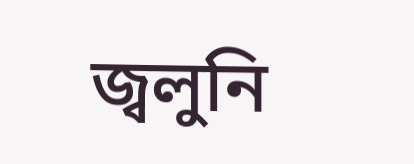জ্বলুনি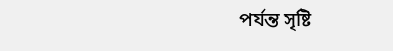পর্যন্ত সৃষ্টি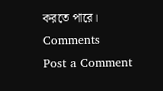করতে পারে।
Comments
Post a Comment